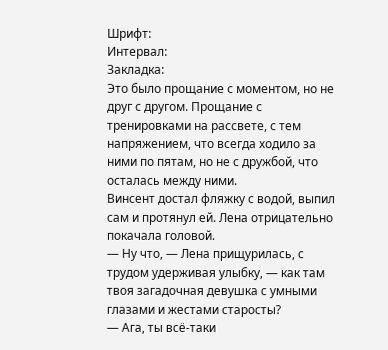Шрифт:
Интервал:
Закладка:
Это было прощание с моментом, но не друг с другом. Прощание с тренировками на рассвете, с тем напряжением, что всегда ходило за ними по пятам, но не с дружбой, что осталась между ними.
Винсент достал фляжку с водой, выпил сам и протянул ей. Лена отрицательно покачала головой.
— Ну что, — Лена прищурилась, с трудом удерживая улыбку, — как там твоя загадочная девушка с умными глазами и жестами старосты?
— Ага, ты всё-таки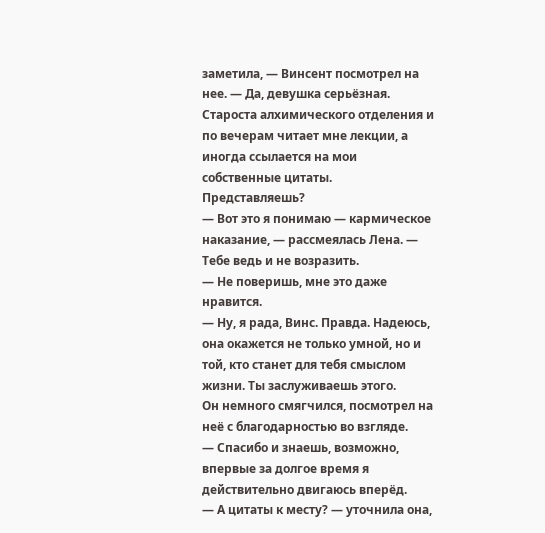заметила, — Винсент посмотрел на нее. — Да, девушка серьёзная. Староста алхимического отделения и по вечерам читает мне лекции, а иногда ссылается на мои собственные цитаты. Представляешь?
— Вот это я понимаю — кармическое наказание, — рассмеялась Лена. — Тебе ведь и не возразить.
— Не поверишь, мне это даже нравится.
— Ну, я рада, Винс. Правда. Надеюсь, она окажется не только умной, но и той, кто станет для тебя смыслом жизни. Ты заслуживаешь этого.
Он немного смягчился, посмотрел на неё с благодарностью во взгляде.
— Спасибо и знаешь, возможно, впервые за долгое время я действительно двигаюсь вперёд.
— А цитаты к месту? — уточнила она,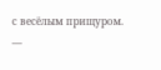с весёлым прищуром.
—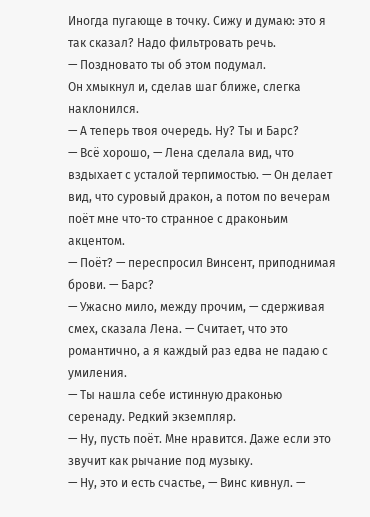Иногда пугающе в точку. Сижу и думаю: это я так сказал? Надо фильтровать речь.
— Поздновато ты об этом подумал.
Он хмыкнул и, сделав шаг ближе, слегка наклонился.
— А теперь твоя очередь. Ну? Ты и Барс?
— Всё хорошо, — Лена сделала вид, что вздыхает с усталой терпимостью. — Он делает вид, что суровый дракон, а потом по вечерам поёт мне что-то странное с драконьим акцентом.
— Поёт? — переспросил Винсент, приподнимая брови. — Барс?
— Ужасно мило, между прочим, — сдерживая смех, сказала Лена. — Считает, что это романтично, а я каждый раз едва не падаю с умиления.
— Ты нашла себе истинную драконью серенаду. Редкий экземпляр.
— Ну, пусть поёт. Мне нравится. Даже если это звучит как рычание под музыку.
— Ну, это и есть счастье, — Винс кивнул. —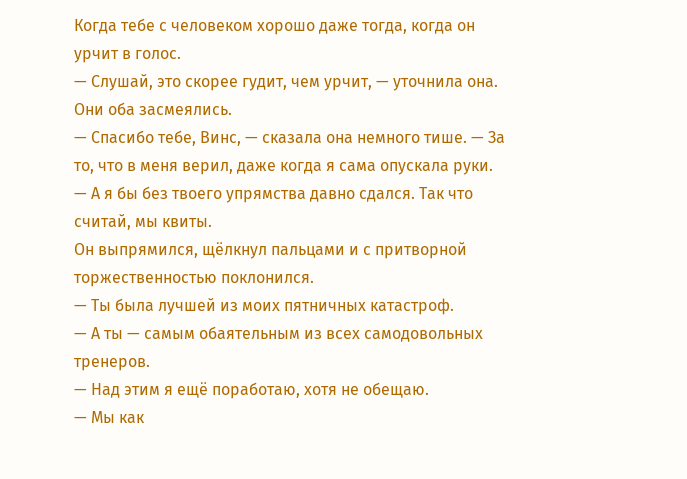Когда тебе с человеком хорошо даже тогда, когда он урчит в голос.
— Слушай, это скорее гудит, чем урчит, — уточнила она.
Они оба засмеялись.
— Спасибо тебе, Винс, — сказала она немного тише. — За то, что в меня верил, даже когда я сама опускала руки.
— А я бы без твоего упрямства давно сдался. Так что считай, мы квиты.
Он выпрямился, щёлкнул пальцами и с притворной торжественностью поклонился.
— Ты была лучшей из моих пятничных катастроф.
— А ты — самым обаятельным из всех самодовольных тренеров.
— Над этим я ещё поработаю, хотя не обещаю.
— Мы как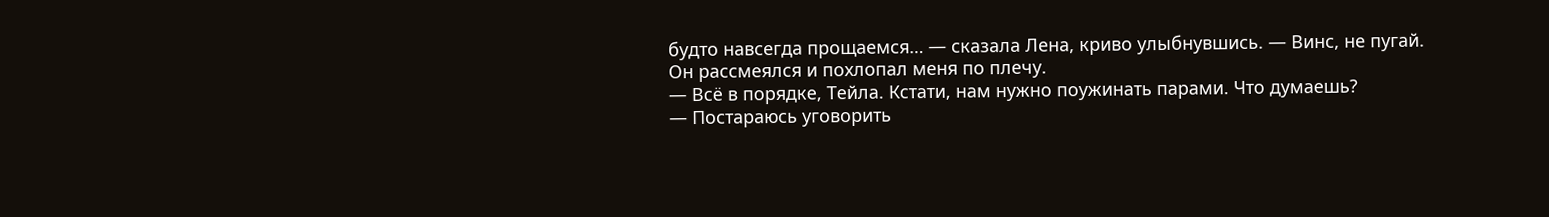будто навсегда прощаемся… — сказала Лена, криво улыбнувшись. — Винс, не пугай.
Он рассмеялся и похлопал меня по плечу.
— Всё в порядке, Тейла. Кстати, нам нужно поужинать парами. Что думаешь?
— Постараюсь уговорить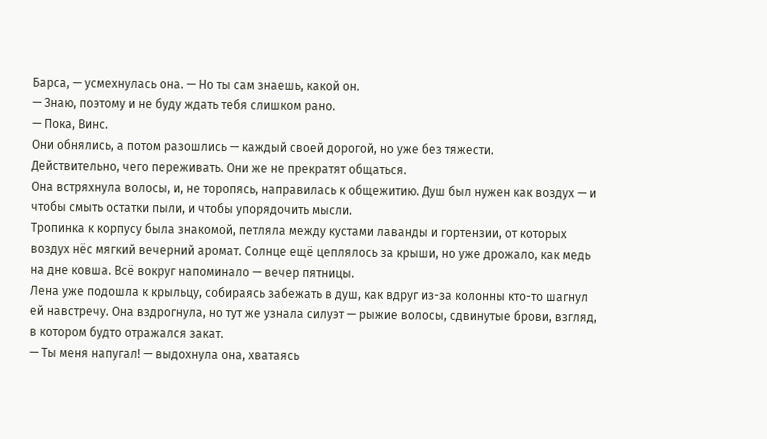Барса, — усмехнулась она. — Но ты сам знаешь, какой он.
— Знаю, поэтому и не буду ждать тебя слишком рано.
— Пока, Винс.
Они обнялись, а потом разошлись — каждый своей дорогой, но уже без тяжести.
Действительно, чего переживать. Они же не прекратят общаться.
Она встряхнула волосы, и, не торопясь, направилась к общежитию. Душ был нужен как воздух — и чтобы смыть остатки пыли, и чтобы упорядочить мысли.
Тропинка к корпусу была знакомой, петляла между кустами лаванды и гортензии, от которых воздух нёс мягкий вечерний аромат. Солнце ещё цеплялось за крыши, но уже дрожало, как медь на дне ковша. Всё вокруг напоминало — вечер пятницы.
Лена уже подошла к крыльцу, собираясь забежать в душ, как вдруг из-за колонны кто-то шагнул ей навстречу. Она вздрогнула, но тут же узнала силуэт — рыжие волосы, сдвинутые брови, взгляд, в котором будто отражался закат.
— Ты меня напугал! — выдохнула она, хватаясь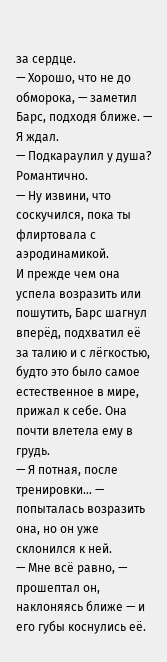за сердце.
— Хорошо, что не до обморока, — заметил Барс, подходя ближе. — Я ждал.
— Подкараулил у душа? Романтично.
— Ну извини, что соскучился, пока ты флиртовала с аэродинамикой.
И прежде чем она успела возразить или пошутить, Барс шагнул вперёд, подхватил её за талию и с лёгкостью, будто это было самое естественное в мире, прижал к себе. Она почти влетела ему в грудь.
— Я потная, после тренировки… — попыталась возразить она, но он уже склонился к ней.
— Мне всё равно, — прошептал он, наклоняясь ближе — и его губы коснулись её.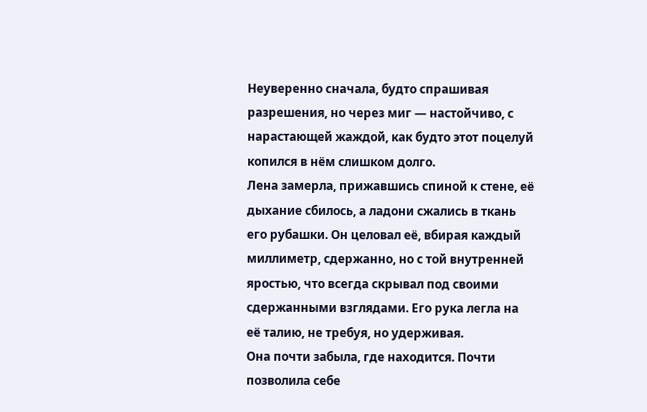Неуверенно сначала, будто спрашивая разрешения, но через миг — настойчиво, с нарастающей жаждой, как будто этот поцелуй копился в нём слишком долго.
Лена замерла, прижавшись спиной к стене, её дыхание сбилось, а ладони сжались в ткань его рубашки. Он целовал её, вбирая каждый миллиметр, сдержанно, но с той внутренней яростью, что всегда скрывал под своими сдержанными взглядами. Его рука легла на её талию, не требуя, но удерживая.
Она почти забыла, где находится. Почти позволила себе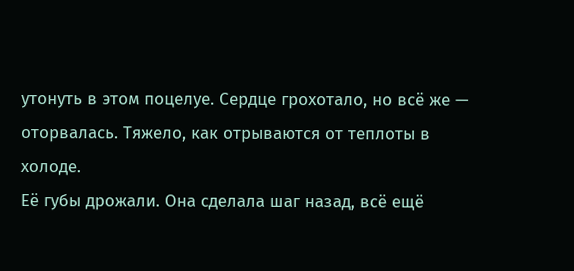утонуть в этом поцелуе. Сердце грохотало, но всё же — оторвалась. Тяжело, как отрываются от теплоты в холоде.
Её губы дрожали. Она сделала шаг назад, всё ещё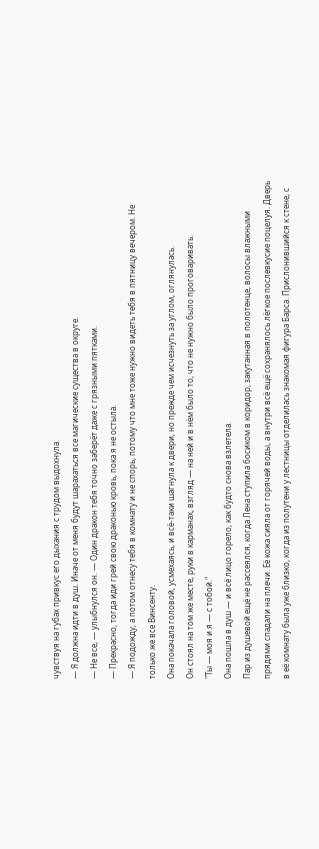чувствуя на губах привкус его дыхания с трудом выдохнула.
— Я должна идти в душ. Иначе от меня будут шарахаться все магические существа в округе.
— Не все, — улыбнулся он. — Один дракон тебя точно заберёт даже с грязными пятками.
— Прекрасно, тогда иди грей свою драконью кровь, пока я не остыла.
— Я подожду, а потом отнесу тебя в комнату и не спорь, потому что мне тоже нужно видеть тебя в пятницу вечером. Не только же все Винсенту.
Она покачала головой, усмехаясь, и всё-таки шагнула к двери, но прежде чем исчезнуть за углом, оглянулась.
Он стоял на том же месте, руки в карманах, взгляд — на ней и в нём было то, что не нужно было проговаривать.
"Ты — моя и я — с тобой."
Она пошла в душ — и всё лицо горело, как будто снова взлетела.
Пар из душевой ещё не рассеялся, когда Лена ступила босиком в коридор, закутанная в полотенце, волосы влажными прядями спадали на плечи. Её кожа сияла от горячей воды, а внутри всё ещё сохранялось лёгкое послевкусие поцелуя. Дверь в её комнату была уже близко, когда из полутени у лестницы отделилась знакомая фигура Барса. Прислонившийся к стене, с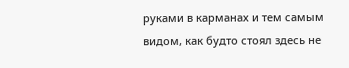руками в карманах и тем самым видом, как будто стоял здесь не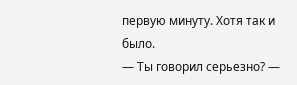первую минуту. Хотя так и было.
— Ты говорил серьезно? —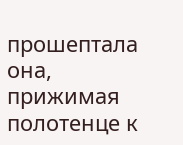прошептала она, прижимая полотенце к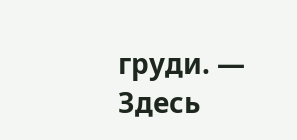груди. — Здесь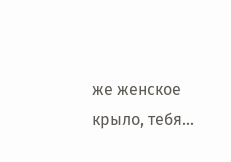же женское крыло, тебя…